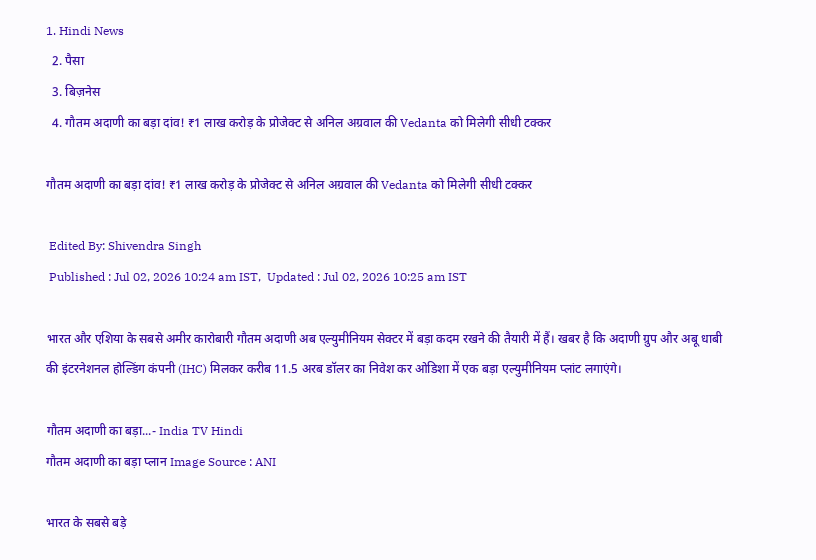1. Hindi News
  2. पैसा
  3. बिज़नेस
  4. गौतम अदाणी का बड़ा दांव! ₹1 लाख करोड़ के प्रोजेक्ट से अनिल अग्रवाल की Vedanta को मिलेगी सीधी टक्कर

गौतम अदाणी का बड़ा दांव! ₹1 लाख करोड़ के प्रोजेक्ट से अनिल अग्रवाल की Vedanta को मिलेगी सीधी टक्कर

 Edited By: Shivendra Singh
 Published : Jul 02, 2026 10:24 am IST,  Updated : Jul 02, 2026 10:25 am IST

भारत और एशिया के सबसे अमीर कारोबारी गौतम अदाणी अब एल्युमीनियम सेक्टर में बड़ा कदम रखने की तैयारी में हैं। खबर है कि अदाणी ग्रुप और अबू धाबी की इंटरनेशनल होल्डिंग कंपनी (IHC) मिलकर करीब 11.5 अरब डॉलर का निवेश कर ओडिशा में एक बड़ा एल्युमीनियम प्लांट लगाएंगे।

गौतम अदाणी का बड़ा...- India TV Hindi
गौतम अदाणी का बड़ा प्लान Image Source : ANI

भारत के सबसे बड़े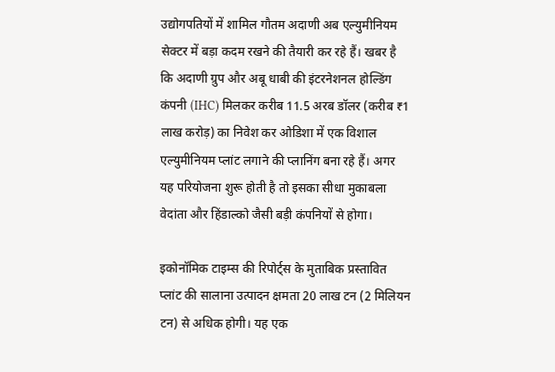उद्योगपतियों में शामिल गौतम अदाणी अब एल्युमीनियम सेक्टर में बड़ा कदम रखने की तैयारी कर रहे हैं। खबर है कि अदाणी ग्रुप और अबू धाबी की इंटरनेशनल होल्डिंग कंपनी (IHC) मिलकर करीब 11.5 अरब डॉलर (करीब ₹1 लाख करोड़) का निवेश कर ओडिशा में एक विशाल एल्युमीनियम प्लांट लगाने की प्लानिंग बना रहे हैं। अगर यह परियोजना शुरू होती है तो इसका सीधा मुकाबला वेदांता और हिंडाल्को जैसी बड़ी कंपनियों से होगा।

इकोनॉमिक टाइम्स की रिपोर्ट्स के मुताबिक प्रस्तावित प्लांट की सालाना उत्पादन क्षमता 20 लाख टन (2 मिलियन टन) से अधिक होगी। यह एक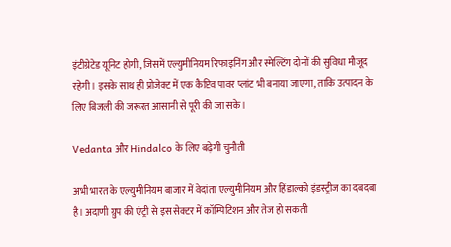इंटीग्रेटेड यूनिट होगी, जिसमें एल्युमीनियम रिफाइनिंग और स्मेल्टिंग दोनों की सुविधा मौजूद रहेगी। इसके साथ ही प्रोजेक्ट में एक कैप्टिव पावर प्लांट भी बनाया जाएगा, ताकि उत्पादन के लिए बिजली की जरूरत आसानी से पूरी की जा सके।

Vedanta और Hindalco के लिए बढ़ेगी चुनौती

अभी भारत के एल्युमीनियम बाजार में वेदांता एल्युमीनियम और हिंडाल्को इंडस्ट्रीज का दबदबा है। अदाणी ग्रुप की एंट्री से इस सेक्टर में कॉम्पिटिशन और तेज हो सकती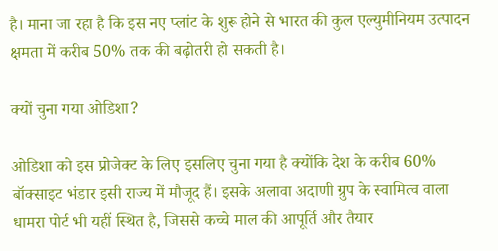है। माना जा रहा है कि इस नए प्लांट के शुरू होने से भारत की कुल एल्युमीनियम उत्पादन क्षमता में करीब 50% तक की बढ़ोतरी हो सकती है।

क्यों चुना गया ओडिशा?

ओडिशा को इस प्रोजेक्ट के लिए इसलिए चुना गया है क्योंकि देश के करीब 60% बॉक्साइट भंडार इसी राज्य में मौजूद हैं। इसके अलावा अदाणी ग्रुप के स्वामित्व वाला धामरा पोर्ट भी यहीं स्थित है, जिससे कच्चे माल की आपूर्ति और तैयार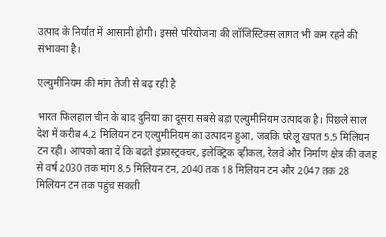उत्पाद के निर्यात में आसानी होगी। इससे परियोजना की लॉजिस्टिक्स लागत भी कम रहने की संभावना है।

एल्युमीनियम की मांग तेजी से बढ़ रही है

भारत फिलहाल चीन के बाद दुनिया का दूसरा सबसे बड़ा एल्युमीनियम उत्पादक है। पिछले साल देश में करीब 4.2 मिलियन टन एल्युमीनियम का उत्पादन हुआ, जबकि घरेलू खपत 5.5 मिलियन टन रही। आपको बता दें कि बढ़ते इंफ्रास्ट्रक्चर, इलेक्ट्रिक व्हीकल, रेलवे और निर्माण क्षेत्र की वजह से वर्ष 2030 तक मांग 8.5 मिलियन टन, 2040 तक 18 मिलियन टन और 2047 तक 28 मिलियन टन तक पहुंच सकती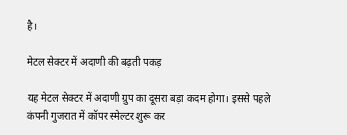है।

मेटल सेक्टर में अदाणी की बढ़ती पकड़

यह मेटल सेक्टर में अदाणी ग्रुप का दूसरा बड़ा कदम होगा। इससे पहले कंपनी गुजरात में कॉपर स्मेल्टर शुरू कर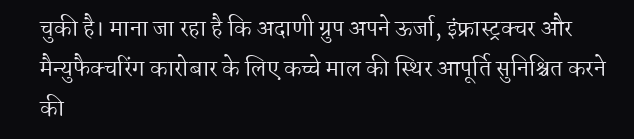चुकी है। माना जा रहा है कि अदाणी ग्रुप अपने ऊर्जा, इंफ्रास्ट्रक्चर और मैन्युफैक्चरिंग कारोबार के लिए कच्चे माल की स्थिर आपूर्ति सुनिश्चित करने की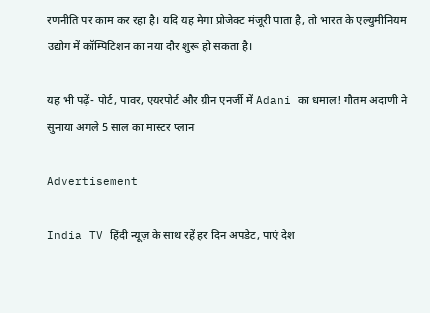रणनीति पर काम कर रहा है। यदि यह मेगा प्रोजेक्ट मंजूरी पाता है, तो भारत के एल्युमीनियम उद्योग में कॉम्पिटिशन का नया दौर शुरू हो सकता है।

यह भी पढ़ें- पोर्ट, पावर, एयरपोर्ट और ग्रीन एनर्जी में Adani का धमाल! गौतम अदाणी ने सुनाया अगले 5 साल का मास्टर प्लान

Advertisement

India TV हिंदी न्यूज़ के साथ रहें हर दिन अपडेट, पाएं देश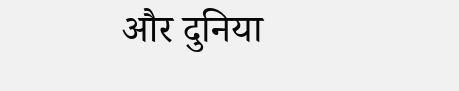और दुनिया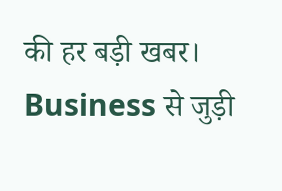की हर बड़ी खबर। Business से जुड़ी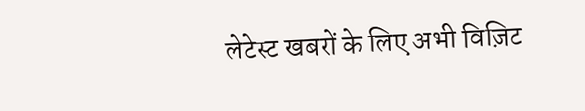लेटेस्ट खबरों के लिए अभी विज़िट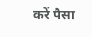करें पैसा